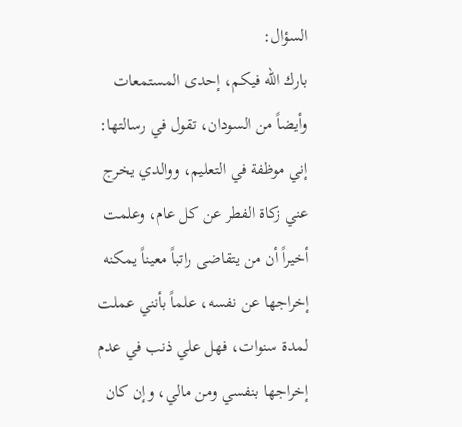السؤال:
بارك الله فيكم، إحدى المستمعات وأيضاً من السودان، تقول في رسالتها: إني موظفة في التعليم، ووالدي يخرج عني زكاة الفطر عن كل عام، وعلمت أخيراً أن من يتقاضى راتباً معيناً يمكنه إخراجها عن نفسه، علماً بأنني عملت لمدة سنوات، فهل علي ذنب في عدم إخراجها بنفسي ومن مالي، وإن كان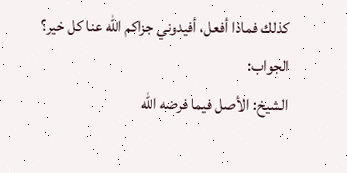كذلك فماذا أفعل، أفيدوني جزاكم الله عنا كل خير؟
الجواب:
الشيخ: الأصل فيما فرضه الله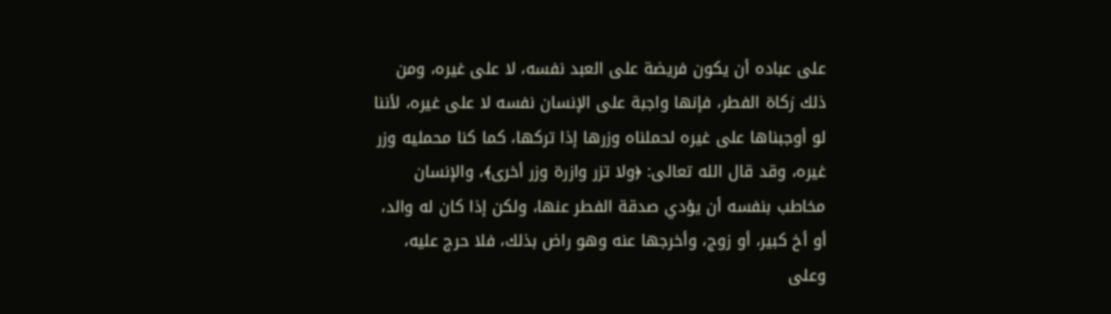على عباده أن يكون فريضة على العبد نفسه، لا على غيره، ومن ذلك زكاة الفطر، فإنها واجبة على الإنسان نفسه لا على غيره، لأننا لو أوجبناها على غيره لحملناه وزرها إذا تركها، كما كنا محمليه وزر غيره، وقد قال الله تعالى: ﴿ولا تزر وازرة وزر أخرى﴾، والإنسان مخاطب بنفسه أن يؤدي صدقة الفطر عنها، ولكن إذا كان له والد، أو أخ كبير، أو زوج، وأخرجها عنه وهو راض بذلك، فلا حرج عليه، وعلى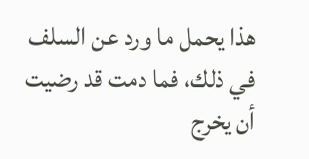هذا يحمل ما ورد عن السلف في ذلك، فما دمت قد رضيت أن يخرج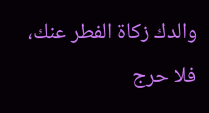والدك زكاة الفطر عنك، فلا حرج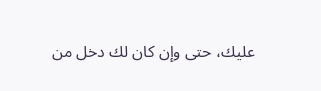عليك، حتى وإن كان لك دخل من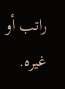راتب أو غيره.